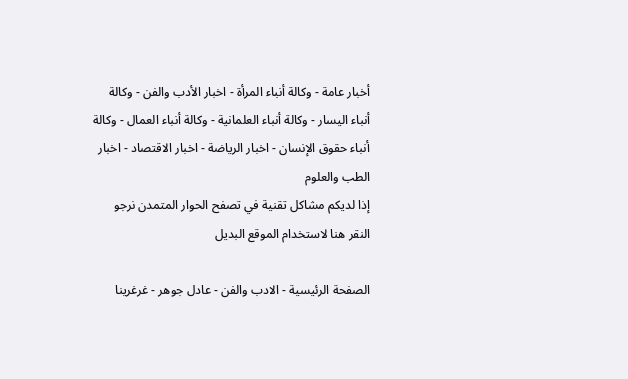أخبار عامة - وكالة أنباء المرأة - اخبار الأدب والفن - وكالة أنباء اليسار - وكالة أنباء العلمانية - وكالة أنباء العمال - وكالة أنباء حقوق الإنسان - اخبار الرياضة - اخبار الاقتصاد - اخبار الطب والعلوم
إذا لديكم مشاكل تقنية في تصفح الحوار المتمدن نرجو النقر هنا لاستخدام الموقع البديل

الصفحة الرئيسية - الادب والفن - عادل جوهر - غرغرينا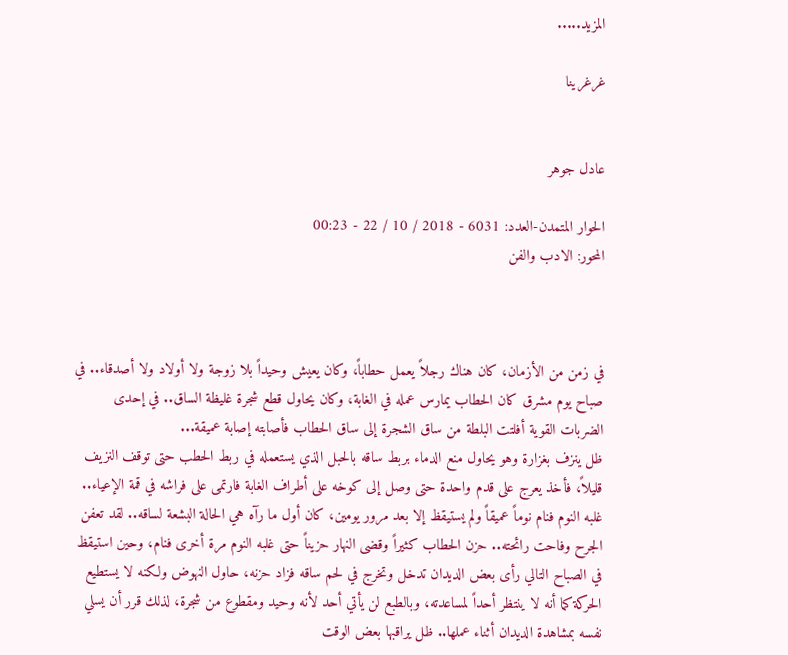المزيد.....

غرغرينا


عادل جوهر

الحوار المتمدن-العدد: 6031 - 2018 / 10 / 22 - 00:23
المحور: الادب والفن



في زمن من الأزمان، كان هناك رجلاً يعمل حطاباً، وكان يعيش وحيداً بلا زوجة ولا أولاد ولا أصدقاء.. في صباح يوم مشرق كان الحطاب يمارس عمله في الغابة، وكان يحاول قطع شجرة غليظة الساق.. في إحدى الضربات القوية أفلتت البلطة من ساق الشجرة إلى ساق الحطاب فأصابته إصابة عميقة...
ظل ينزف بغزارة وهو يحاول منع الدماء بربط ساقه بالحبل الذي يستعمله في ربط الحطب حتى توقف النزيف قليلاً، فأخذ يعرج على قدم واحدة حتى وصل إلى كوخه على أطراف الغابة فارتمى على فراشه في قمة الإعياء.. غلبه النوم فنام نوماً عميقاً ولم يستيقظ إلا بعد مرور يومين، كان أول ما رآه هي الحالة البشعة لساقه.. لقد تعفن الجرح وفاحت رائحته.. حزن الحطاب كثيراً وقضى النهار حزيناً حتى غلبه النوم مرة أخرى فنام، وحين استيقظ في الصباح التالي رأى بعض الديدان تدخل وتخرج في لحم ساقه فزاد حزنه، حاول النهوض ولكنه لا يستطيع الحركة كما أنه لا ينتظر أحداً لمساعدته، وبالطبع لن يأتي أحد لأنه وحيد ومقطوع من شجرة، لذلك قرر أن يسلي نفسه بمشاهدة الديدان أثناء عملها.. ظل يراقبها بعض الوقت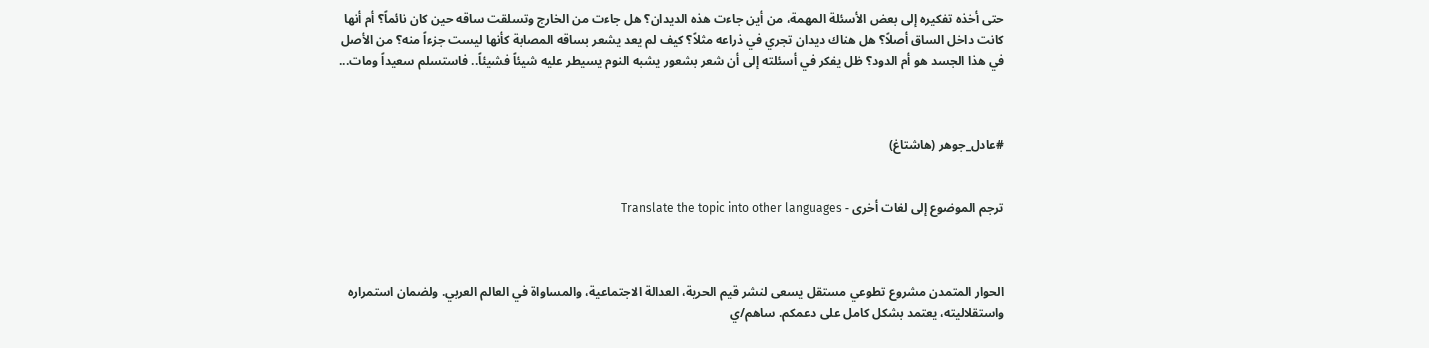حتى أخذه تفكيره إلى بعض الأسئلة المهمة، من أين جاءت هذه الديدان؟ هل جاءت من الخارج وتسلقت ساقه حين كان نائماً؟ أم أنها كانت داخل الساق أصلاً؟ هل هناك ديدان تجري في ذراعه مثلاً؟ كيف لم يعد يشعر بساقه المصابة كأنها ليست جزءاً منه؟ من الأصل في هذا الجسد هو أم الدود؟ ظل يفكر في أسئلته إلى أن شعر بشعور يشبه النوم يسيطر عليه شيئاً فشيئاً.. فاستسلم سعيداً ومات...



#عادل_جوهر (هاشتاغ)


ترجم الموضوع إلى لغات أخرى - Translate the topic into other languages



الحوار المتمدن مشروع تطوعي مستقل يسعى لنشر قيم الحرية، العدالة الاجتماعية، والمساواة في العالم العربي. ولضمان استمراره واستقلاليته، يعتمد بشكل كامل على دعمكم. ساهم/ي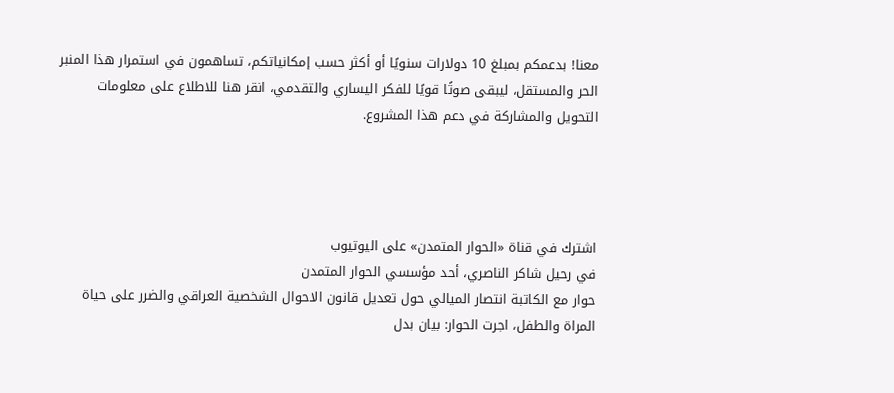معنا! بدعمكم بمبلغ 10 دولارات سنويًا أو أكثر حسب إمكانياتكم، تساهمون في استمرار هذا المنبر الحر والمستقل، ليبقى صوتًا قويًا للفكر اليساري والتقدمي، انقر هنا للاطلاع على معلومات التحويل والمشاركة في دعم هذا المشروع.




اشترك في قناة «الحوار المتمدن» على اليوتيوب
في رحيل شاكر الناصري، أحد مؤسسي الحوار المتمدن
حوار مع الكاتبة انتصار الميالي حول تعديل قانون الاحوال الشخصية العراقي والضرر على حياة المراة والطفل، اجرت الحوار: بيان بدل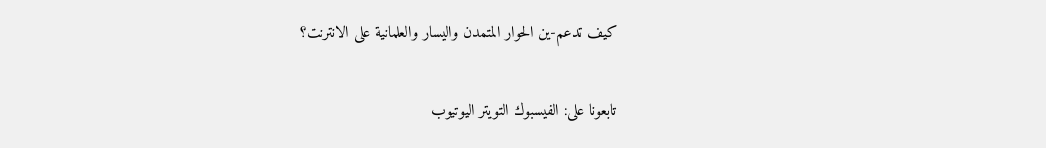كيف تدعم-ين الحوار المتمدن واليسار والعلمانية على الانترنت؟

تابعونا على: الفيسبوك التويتر اليوتيوب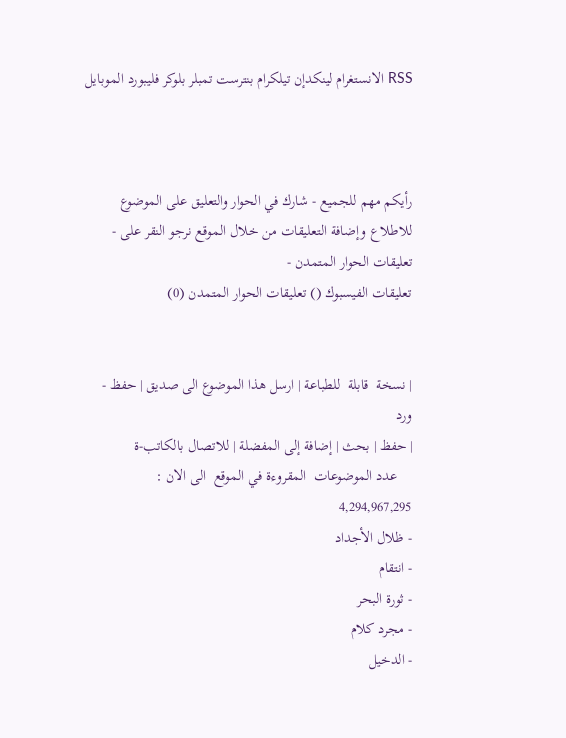RSS الانستغرام لينكدإن تيلكرام بنترست تمبلر بلوكر فليبورد الموبايل



رأيكم مهم للجميع - شارك في الحوار والتعليق على الموضوع
للاطلاع وإضافة التعليقات من خلال الموقع نرجو النقر على - تعليقات الحوار المتمدن -
تعليقات الفيسبوك () تعليقات الحوار المتمدن (0)


| نسخة  قابلة  للطباعة | ارسل هذا الموضوع الى صديق | حفظ - ورد
| حفظ | بحث | إضافة إلى المفضلة | للاتصال بالكاتب-ة
    عدد الموضوعات  المقروءة في الموقع  الى الان : 4,294,967,295
- ظلال الأجداد
- انتقام
- ثورة البحر
- مجرد كلام
- الدخيل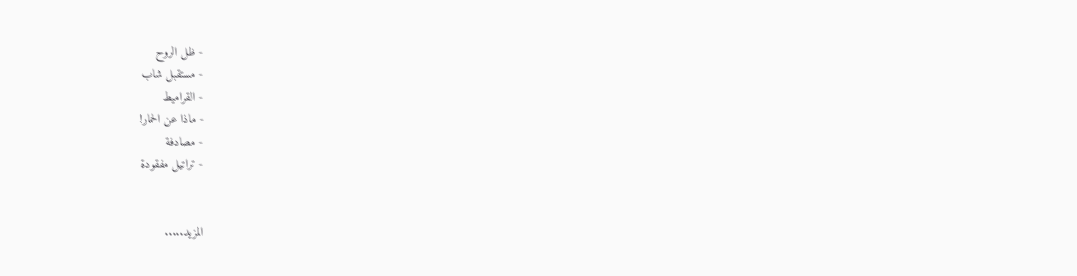- ظل الروح
- مستقبل شاب
- القراميط
- ماذا عن الحمار!
- مصادفة
- تراتيل مفقودة


المزيد.....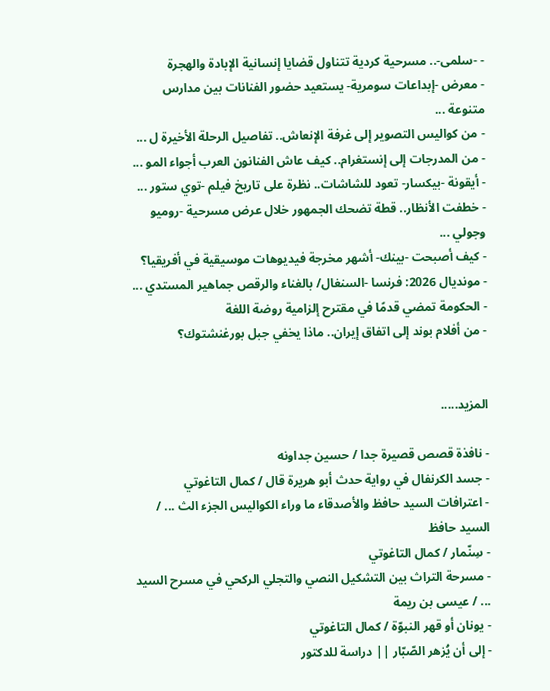- -سلمى-.. مسرحية كردية تتناول قضايا إنسانية الإبادة والهجرة
- معرض -إبداعات سومرية- يستعيد حضور الفنانات بين مدارس متنوعة ...
- من كواليس التصوير إلى غرفة الإنعاش.. تفاصيل الرحلة الأخيرة ل ...
- من المدرجات إلى إنستغرام.. كيف عاش الفنانون العرب أجواء المو ...
- أيقونة -بيكسار- تعود للشاشات.. نظرة على تاريخ فيلم -توي ستور ...
- خطفت الأنظار.. قطة تضحك الجمهور خلال عرض مسرحية -روميو وجولي ...
- كيف أصبحت -بينك- أشهر مخرجة فيديوهات موسيقية في أفريقيا؟
- مونديال 2026: فرنسا -السنغال/ بالغناء والرقص جماهير المستدي ...
- الحكومة تمضي قدمًا في مقترح إلزامية روضة اللغة
- من أفلام بوند إلى اتفاق إيران.. ماذا يخفي جبل بورغنشتوك؟


المزيد.....

- نافذة قصص قصيرة جدا / حسين جداونه
- جسد الكرنفال في رواية حدث أبو هريرة قال / كمال التاغوتي
- اعترافات السيد حافظ والأصدقاء ما وراء الكواليس الجزء الث ... / السيد حافظ
- سِنّمار / كمال التاغوتي
- مسرحة التراث بين التشكيل النصي والتجلي الركحي في مسرح السيد ... / عيسى بن ريمة
- يونان أو قهر النبوّة / كمال التاغوتي
- إلى أن يُزهر الصّبّار || دراسة للدكتور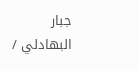جبار البهادلي /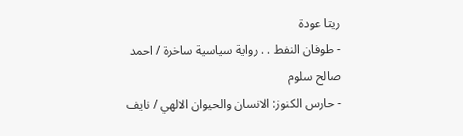ريتا عودة
- طوفان النفط . . رواية سياسية ساخرة / احمد صالح سلوم
- حارس الكنوز: الانسان والحيوان الالهي / نايف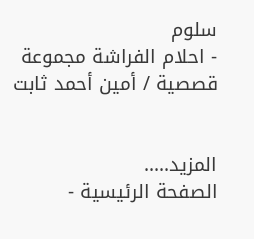سلوم
- احلام الفراشة مجموعة قصصية / أمين أحمد ثابت


المزيد.....
الصفحة الرئيسية -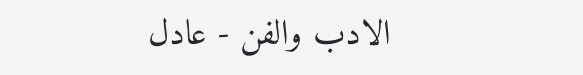الادب والفن - عادل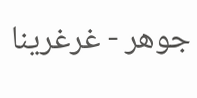جوهر - غرغرينا